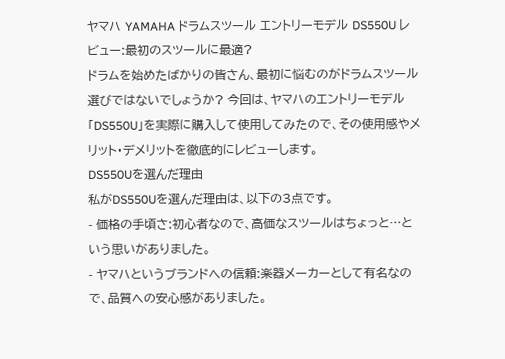ヤマハ YAMAHA ドラムスツール エントリーモデル DS550U レビュー:最初のスツールに最適?
ドラムを始めたばかりの皆さん、最初に悩むのがドラムスツール選びではないでしょうか? 今回は、ヤマハのエントリーモデル「DS550U」を実際に購入して使用してみたので、その使用感やメリット・デメリットを徹底的にレビューします。
DS550Uを選んだ理由
私がDS550Uを選んだ理由は、以下の3点です。
- 価格の手頃さ:初心者なので、高価なスツールはちょっと…という思いがありました。
- ヤマハというブランドへの信頼:楽器メーカーとして有名なので、品質への安心感がありました。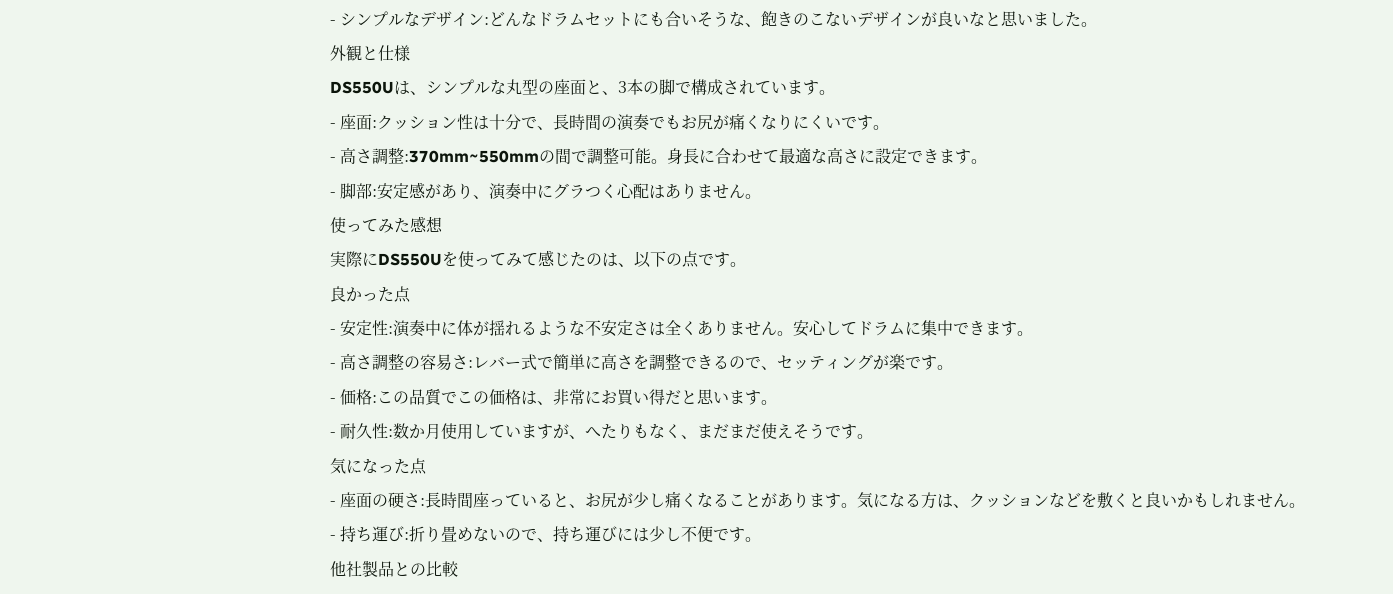- シンプルなデザイン:どんなドラムセットにも合いそうな、飽きのこないデザインが良いなと思いました。
外観と仕様
DS550Uは、シンプルな丸型の座面と、3本の脚で構成されています。
- 座面:クッション性は十分で、長時間の演奏でもお尻が痛くなりにくいです。
- 高さ調整:370mm~550mmの間で調整可能。身長に合わせて最適な高さに設定できます。
- 脚部:安定感があり、演奏中にグラつく心配はありません。
使ってみた感想
実際にDS550Uを使ってみて感じたのは、以下の点です。
良かった点
- 安定性:演奏中に体が揺れるような不安定さは全くありません。安心してドラムに集中できます。
- 高さ調整の容易さ:レバー式で簡単に高さを調整できるので、セッティングが楽です。
- 価格:この品質でこの価格は、非常にお買い得だと思います。
- 耐久性:数か月使用していますが、へたりもなく、まだまだ使えそうです。
気になった点
- 座面の硬さ:長時間座っていると、お尻が少し痛くなることがあります。気になる方は、クッションなどを敷くと良いかもしれません。
- 持ち運び:折り畳めないので、持ち運びには少し不便です。
他社製品との比較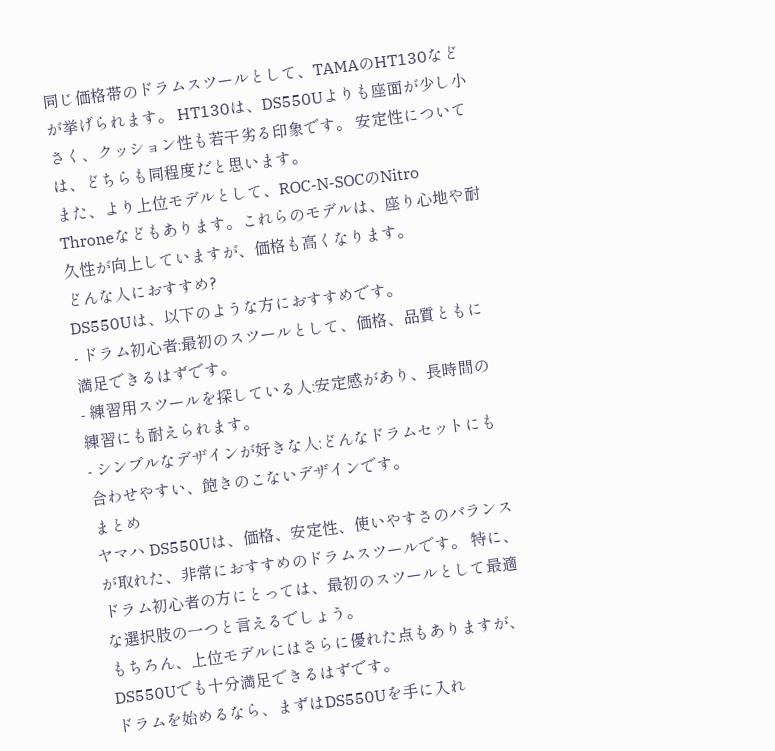同じ価格帯のドラムスツールとして、TAMAのHT130などが挙げられます。 HT130は、DS550Uよりも座面が少し小さく、クッション性も若干劣る印象です。 安定性については、どちらも同程度だと思います。
また、より上位モデルとして、ROC-N-SOCのNitro Throneなどもあります。これらのモデルは、座り心地や耐久性が向上していますが、価格も高くなります。
どんな人におすすめ?
DS550Uは、以下のような方におすすめです。
- ドラム初心者:最初のスツールとして、価格、品質ともに満足できるはずです。
- 練習用スツールを探している人:安定感があり、長時間の練習にも耐えられます。
- シンプルなデザインが好きな人:どんなドラムセットにも合わせやすい、飽きのこないデザインです。
まとめ
ヤマハ DS550Uは、価格、安定性、使いやすさのバランスが取れた、非常におすすめのドラムスツールです。 特に、ドラム初心者の方にとっては、最初のスツールとして最適な選択肢の一つと言えるでしょう。
もちろん、上位モデルにはさらに優れた点もありますが、DS550Uでも十分満足できるはずです。
ドラムを始めるなら、まずはDS550Uを手に入れ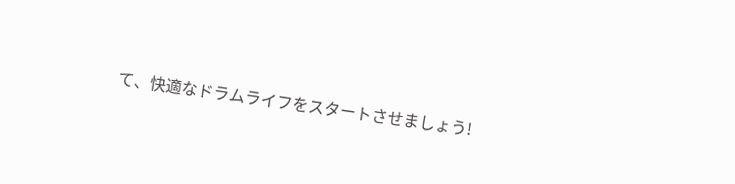て、快適なドラムライフをスタートさせましょう!